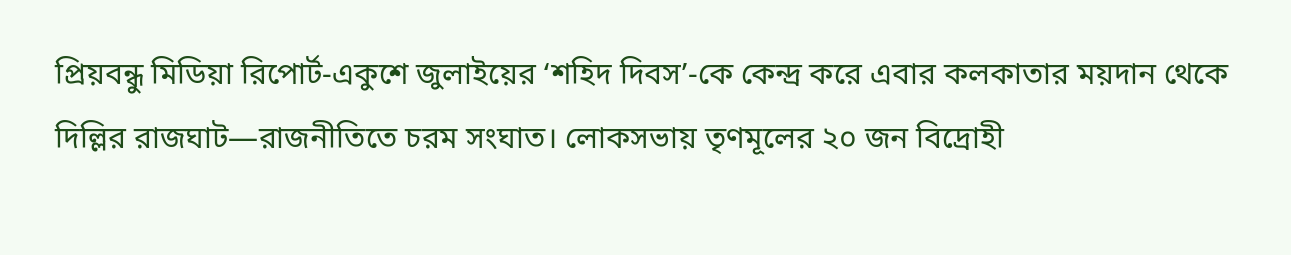প্রিয়বন্ধু মিডিয়া রিপোর্ট-একুশে জুলাইয়ের ‘শহিদ দিবস’-কে কেন্দ্র করে এবার কলকাতার ময়দান থেকে দিল্লির রাজঘাট—রাজনীতিতে চরম সংঘাত। লোকসভায় তৃণমূলের ২০ জন বিদ্রোহী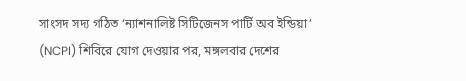সাংসদ সদ্য গঠিত ‘ন্যাশনালিষ্ট সিটিজেনস পার্টি অব ইন্ডিয়া’ (NCPI) শিবিরে যোগ দেওয়ার পর, মঙ্গলবার দেশের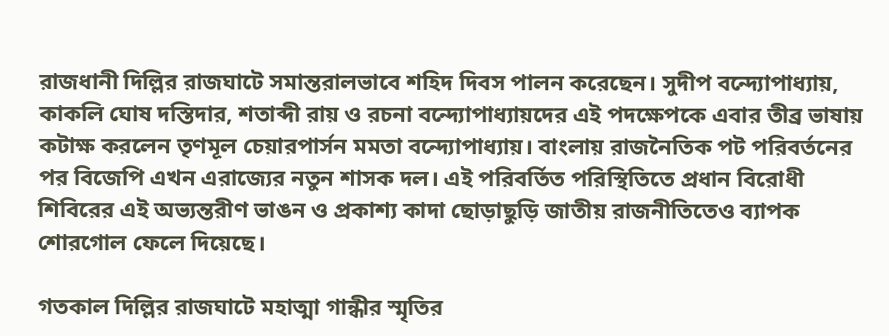রাজধানী দিল্লির রাজঘাটে সমান্তরালভাবে শহিদ দিবস পালন করেছেন। সুদীপ বন্দ্যোপাধ্যায়, কাকলি ঘোষ দস্তিদার, শতাব্দী রায় ও রচনা বন্দ্যোপাধ্যায়দের এই পদক্ষেপকে এবার তীব্র ভাষায় কটাক্ষ করলেন তৃণমূল চেয়ারপার্সন মমতা বন্দ্যোপাধ্যায়। বাংলায় রাজনৈতিক পট পরিবর্তনের পর বিজেপি এখন এরাজ্যের নতুন শাসক দল। এই পরিবর্তিত পরিস্থিতিতে প্রধান বিরোধী শিবিরের এই অভ্যন্তরীণ ভাঙন ও প্রকাশ্য কাদা ছোড়াছুড়ি জাতীয় রাজনীতিতেও ব্যাপক শোরগোল ফেলে দিয়েছে।

গতকাল দিল্লির রাজঘাটে মহাত্মা গান্ধীর স্মৃতির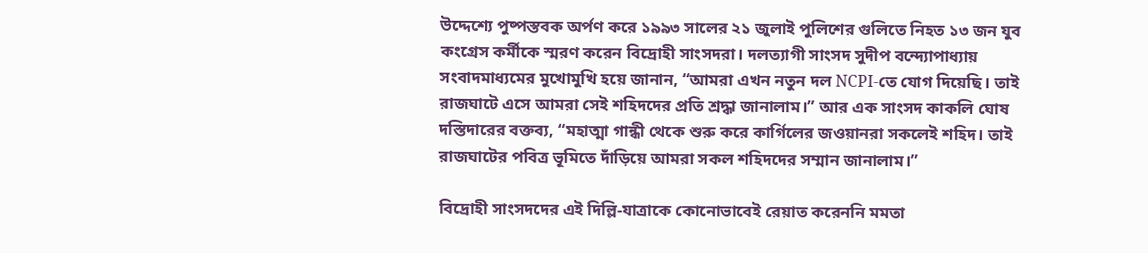উদ্দেশ্যে পুষ্পস্তবক অর্পণ করে ১৯৯৩ সালের ২১ জুলাই পুলিশের গুলিতে নিহত ১৩ জন যুব কংগ্রেস কর্মীকে স্মরণ করেন বিদ্রোহী সাংসদরা। দলত্যাগী সাংসদ সুদীপ বন্দ্যোপাধ্যায় সংবাদমাধ্যমের মুখোমুখি হয়ে জানান, “আমরা এখন নতুন দল NCPI-তে যোগ দিয়েছি। তাই রাজঘাটে এসে আমরা সেই শহিদদের প্রতি শ্রদ্ধা জানালাম।” আর এক সাংসদ কাকলি ঘোষ দস্তিদারের বক্তব্য, “মহাত্মা গান্ধী থেকে শুরু করে কার্গিলের জওয়ানরা সকলেই শহিদ। তাই রাজঘাটের পবিত্র ভূমিতে দাঁড়িয়ে আমরা সকল শহিদদের সম্মান জানালাম।”

বিদ্রোহী সাংসদদের এই দিল্লি-যাত্রাকে কোনোভাবেই রেয়াত করেননি মমতা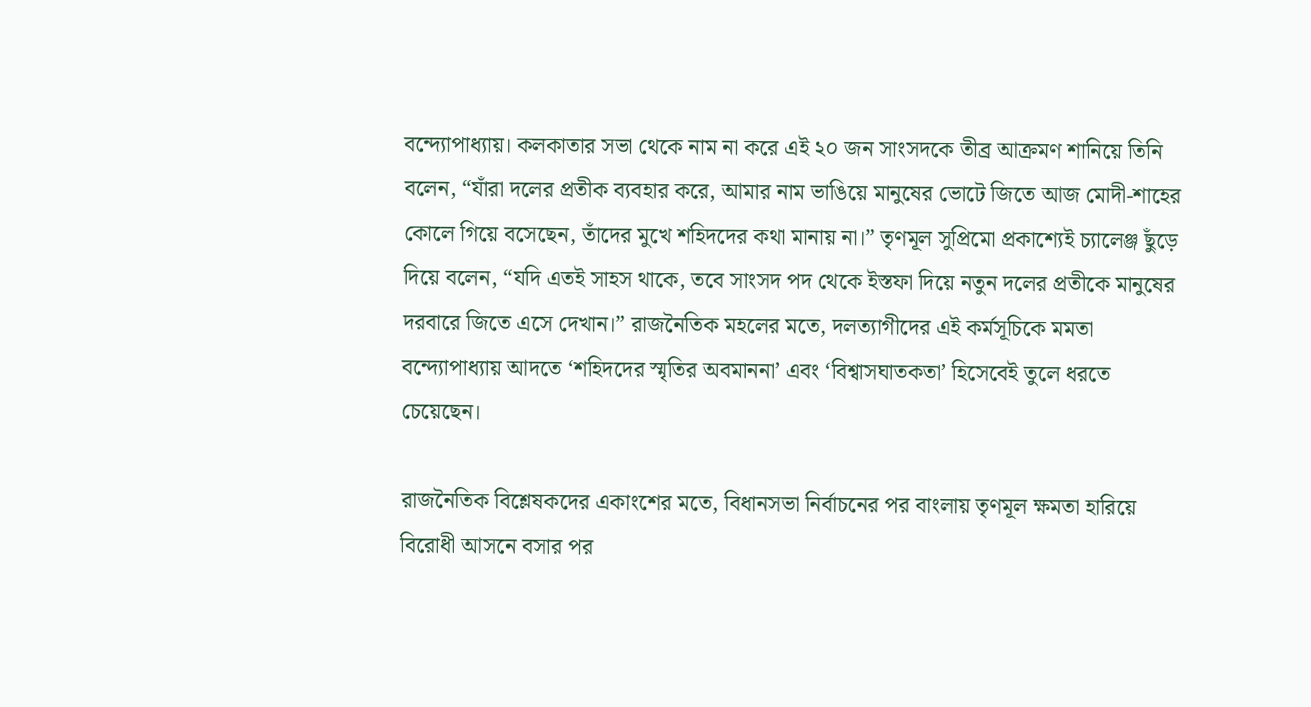বন্দ্যোপাধ্যায়। কলকাতার সভা থেকে নাম না করে এই ২০ জন সাংসদকে তীব্র আক্রমণ শানিয়ে তিনি বলেন, “যাঁরা দলের প্রতীক ব্যবহার করে, আমার নাম ভাঙিয়ে মানুষের ভোটে জিতে আজ মোদী-শাহের কোলে গিয়ে বসেছেন, তাঁদের মুখে শহিদদের কথা মানায় না।” তৃণমূল সুপ্রিমো প্রকাশ্যেই চ্যালেঞ্জ ছুঁড়ে দিয়ে বলেন, “যদি এতই সাহস থাকে, তবে সাংসদ পদ থেকে ইস্তফা দিয়ে নতুন দলের প্রতীকে মানুষের দরবারে জিতে এসে দেখান।” রাজনৈতিক মহলের মতে, দলত্যাগীদের এই কর্মসূচিকে মমতা বন্দ্যোপাধ্যায় আদতে ‘শহিদদের স্মৃতির অবমাননা’ এবং ‘বিশ্বাসঘাতকতা’ হিসেবেই তুলে ধরতে চেয়েছেন।

রাজনৈতিক বিশ্লেষকদের একাংশের মতে, বিধানসভা নির্বাচনের পর বাংলায় তৃণমূল ক্ষমতা হারিয়ে বিরোধী আসনে বসার পর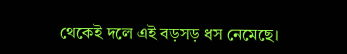থেকেই দলে এই বড়সড় ধস নেমেছে।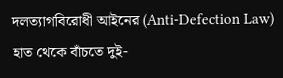দলত্যাগবিরোধী আইনের (Anti-Defection Law) হাত থেকে বাঁচতে দুই-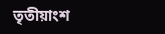তৃতীয়াংশ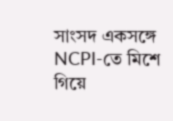সাংসদ একসঙ্গে NCPI-তে মিশে গিয়ে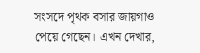সংসদে পৃথক বসার জায়গাও পেয়ে গেছেন। এখন দেখার,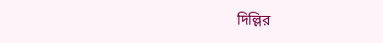দিল্লির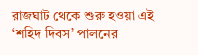রাজঘাট থেকে শুরু হওয়া এই ‘শহিদ দিবস’ পালনের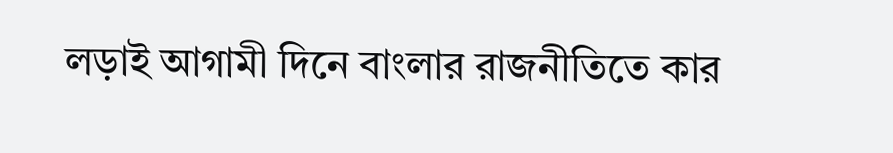লড়াই আগামী দিনে বাংলার রাজনীতিতে কার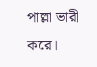পাল্লা ভারী করে।